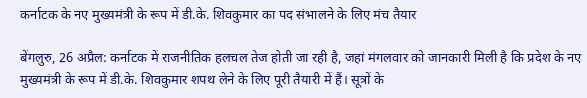कर्नाटक के नए मुख्यमंत्री के रूप में डी.के. शिवकुमार का पद संभालने के लिए मंच तैयार

बेंगलुरु, 26 अप्रैल: कर्नाटक में राजनीतिक हलचल तेज होती जा रही है, जहां मंगलवार को जानकारी मिली है कि प्रदेश के नए मुख्यमंत्री के रूप में डी.के. शिवकुमार शपथ लेने के लिए पूरी तैयारी में हैं। सूत्रों के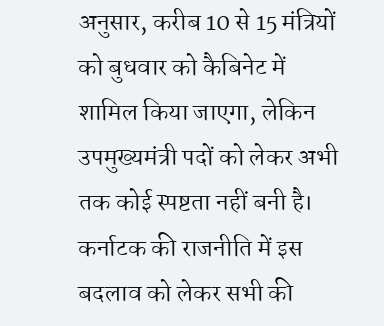अनुसार, करीब 10 से 15 मंत्रियों को बुधवार को कैबिनेट में शामिल किया जाएगा, लेकिन उपमुख्यमंत्री पदों को लेकर अभी तक कोई स्पष्टता नहीं बनी है।
कर्नाटक की राजनीति में इस बदलाव को लेकर सभी की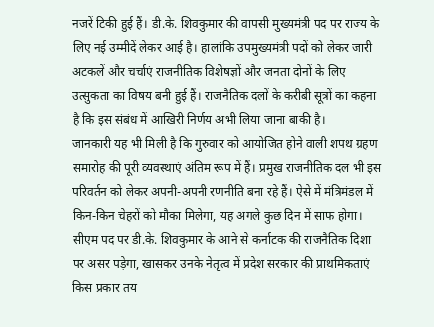नजरें टिकी हुई हैं। डी.के. शिवकुमार की वापसी मुख्यमंत्री पद पर राज्य के लिए नई उम्मीदें लेकर आई है। हालांकि उपमुख्यमंत्री पदों को लेकर जारी अटकलें और चर्चाएं राजनीतिक विशेषज्ञों और जनता दोनों के लिए उत्सुकता का विषय बनी हुई हैं। राजनैतिक दलों के करीबी सूत्रों का कहना है कि इस संबंध में आखिरी निर्णय अभी लिया जाना बाकी है।
जानकारी यह भी मिली है कि गुरुवार को आयोजित होने वाली शपथ ग्रहण समारोह की पूरी व्यवस्थाएं अंतिम रूप में हैं। प्रमुख राजनीतिक दल भी इस परिवर्तन को लेकर अपनी-अपनी रणनीति बना रहे हैं। ऐसे में मंत्रिमंडल में किन-किन चेहरों को मौका मिलेगा, यह अगले कुछ दिन में साफ होगा।
सीएम पद पर डी.के. शिवकुमार के आने से कर्नाटक की राजनैतिक दिशा पर असर पड़ेगा, खासकर उनके नेतृत्व में प्रदेश सरकार की प्राथमिकताएं किस प्रकार तय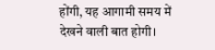होंगी, यह आगामी समय में देखने वाली बात होगी।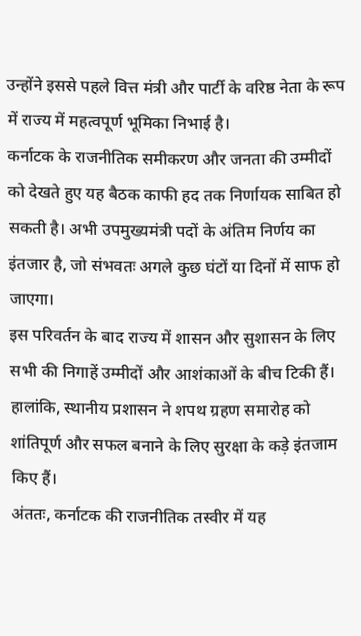उन्होंने इससे पहले वित्त मंत्री और पार्टी के वरिष्ठ नेता के रूप में राज्य में महत्वपूर्ण भूमिका निभाई है।
कर्नाटक के राजनीतिक समीकरण और जनता की उम्मीदों को देखते हुए यह बैठक काफी हद तक निर्णायक साबित हो सकती है। अभी उपमुख्यमंत्री पदों के अंतिम निर्णय का इंतजार है, जो संभवतः अगले कुछ घंटों या दिनों में साफ हो जाएगा।
इस परिवर्तन के बाद राज्य में शासन और सुशासन के लिए सभी की निगाहें उम्मीदों और आशंकाओं के बीच टिकी हैं। हालांकि, स्थानीय प्रशासन ने शपथ ग्रहण समारोह को शांतिपूर्ण और सफल बनाने के लिए सुरक्षा के कड़े इंतजाम किए हैं।
अंततः, कर्नाटक की राजनीतिक तस्वीर में यह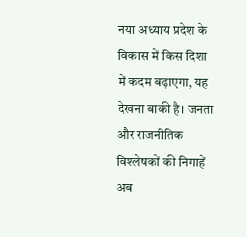नया अध्याय प्रदेश के विकास में किस दिशा में कदम बढ़ाएगा, यह देखना बाकी है। जनता और राजनीतिक विश्लेषकों की निगाहें अब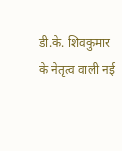डी.के. शिवकुमार के नेतृत्व वाली नई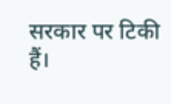सरकार पर टिकी हैं।